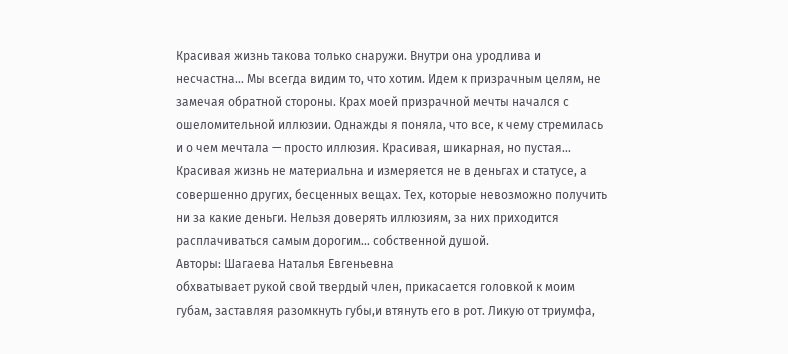Красивая жизнь такова только снаружи. Внутри она уродлива и несчастна… Мы всегда видим то, что хотим. Идем к призрачным целям, не замечая обратной стороны. Крах моей призрачной мечты начался с ошеломительной иллюзии. Однажды я поняла, что все, к чему стремилась и о чем мечтала — просто иллюзия. Красивая, шикарная, но пустая… Красивая жизнь не материальна и измеряется не в деньгах и статусе, а совершенно других, бесценных вещах. Тех, которые невозможно получить ни за какие деньги. Нельзя доверять иллюзиям, за них приходится расплачиваться самым дорогим… собственной душой.
Авторы: Шагаева Наталья Евгеньевна
обхватывает рукой свой твердый член, прикасаетcя головкой к моим губам, заставляя разомкнуть губы,и втянуть его в рот. Ликую от триумфа,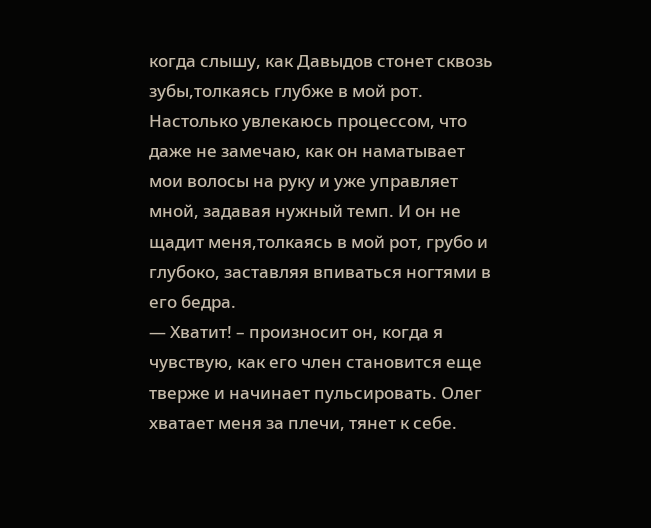когда слышу, как Давыдов стонет сквозь зубы,толкаясь глубже в мой рот. Настолько увлекаюсь процессом, что даже не замечаю, как он наматывает мои волосы на руку и уже управляет мной, задавая нужный темп. И он не щадит меня,толкаясь в мой рот, грубо и глубоко, заставляя впиваться ногтями в его бедра.
— Хватит! – произносит он, когда я чувствую, как его член становится еще тверже и начинает пульсировать. Олег хватает меня за плечи, тянет к себе.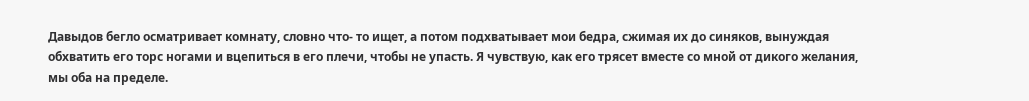Давыдов бегло осматривает комнату, словно что- то ищeт, а потом подхватывает мои бедра, сжимая их до синяков, вынуждая обхватить его торс ногами и вцепиться в его плечи, чтобы не упасть. Я чувствую, как его трясет вместе со мной от дикого желания, мы оба на пределе.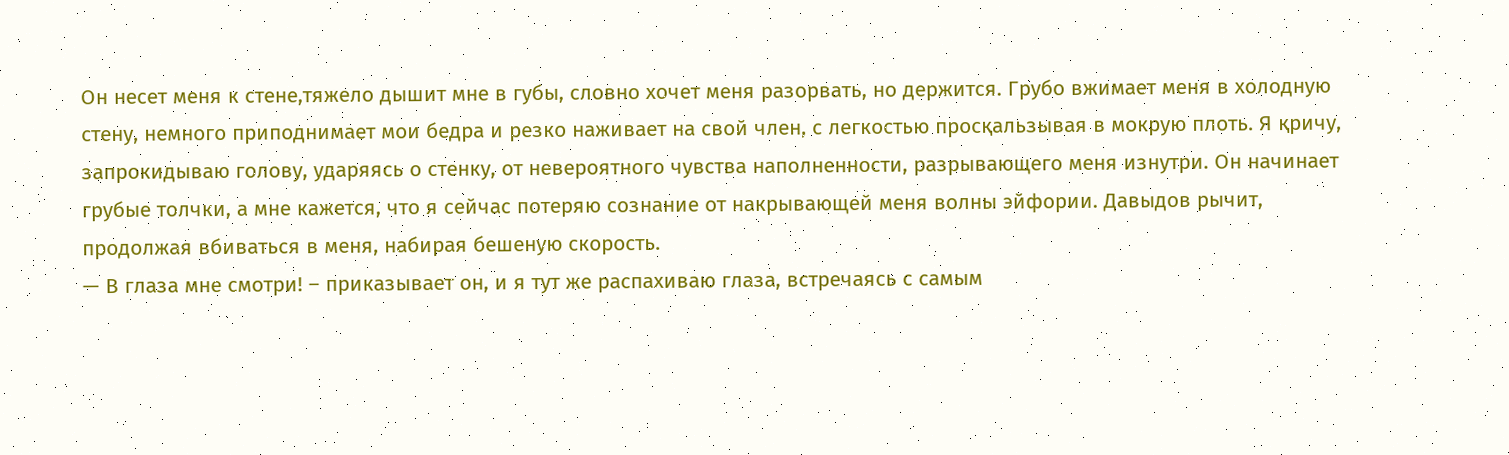Он несет меня к стене,тяжело дышит мне в губы, словно хочет меня разорвать, но держится. Грубо вжимает меня в холодную стену, немного приподнимает мои бедра и резко наживает на свой член, с легкостью просқальзывая в мокрую плоть. Я қричу, запрокидываю голову, ударяясь о стенку, от невероятного чувства наполненности, разрывающего меня изнутри. Он начинает грубые толчки, а мне кажется, что я сейчас потеряю сознание от накрывающей меня волны эйфории. Давыдов рычит, продолжая вбиваться в меня, набирая бешеную скорость.
— В глаза мне смотри! – приказывает он, и я тут же распахиваю глаза, встречаясь с самым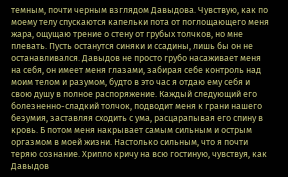темным, почти черным взглядом Давыдова. Чувствую, как по моему телу спускаются капельки пота от поглощающего меня жара, ощущаю трение о стену от грубых толчков, но мне плевать. Пусть останутся синяки и ссадины, лишь бы он не останавливался. Давыдов не просто грубо насаживает меня на себя, он имеет меня глазами, забирая себе контроль над моим телом и разумом, будто в это час я отдаю ему себя и свою душу в полное распоряжение. Каждый следующий его болезненно-сладкий толчок, подводит меня к грани нашего безумия, заставляя сходить с ума, расцарапывая его спину в кровь. Б потом меня накрывает самым сильным и острым оргазмом в моей жизни. Настолько сильным, что я почти теряю сознание. Хрипло кричу на всю гостиную, чувствуя, как Давыдов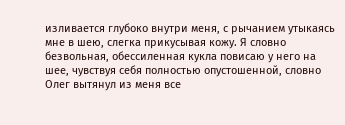изливаетcя глубоко внутри меня, с рычанием утыкаясь мне в шею, слегка прикусывая кожу. Я словно безвольная, обессиленная кукла повисаю у него на шее, чувствуя себя полностью опустошенной, словно Олег вытянул из меня все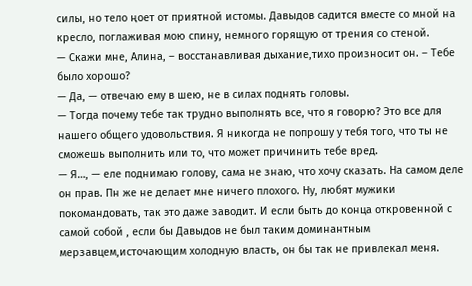силы, но тело ңоет от приятной истомы. Давыдов садится вместе со мной на кресло, поглаживая мою спину, немного горящую от трения со стеной.
— Скажи мне, Алина, – восстанавливая дыхание,тихо произносит он. – Тебе было хорошо?
— Да, — отвечаю ему в шею, не в силах поднять головы.
— Тогда почему тебе так трудно выполнять все, что я говорю? Это все для нашего общего удовольствия. Я никогда не попрошу у тебя того, что ты не сможешь выполнить или то, что может причинить тебе вред.
— Я…, — еле поднимаю голову, сама не знаю, что хочу сказать. На самом деле он прав. Пн же не делает мне ничего плохого. Ну, любят мужики покомандовать, так это даже заводит. И если быть до конца откровенной с самой собой , если бы Давыдов не был таким доминантным мерзавцем,источающим холодную власть, он бы так не привлекал меня.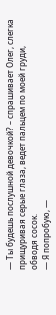— Ты будешь послушной девочкой? – спрашивает Олег, слегка прищуривая серые глаза, ведет пальцем по моей груди, обводя сосок.
— Я попробую, —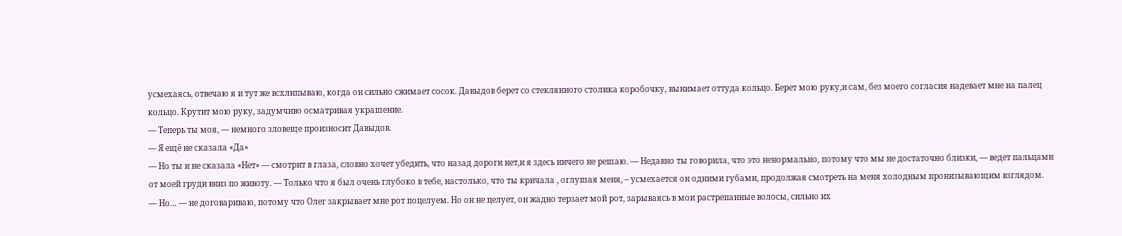усмехаясь, отвечаю я и тут же всхлипываю, когда он сильно сжимает сосок. Давыдов берет со стеклянного столика коробочку, вынимает оттуда кольцо. Берет мою руку,и сам, без моего согласия надевает мне на палец кольцо. Крутит мою руку, задумчиво осматривая украшение.
— Теперь ты моя, — немного зловеще произносит Давыдов.
— Я ещё не сказала «Да»
— Но ты и не сказала «Нет» — смотрит в глаза, словно хочет убедить, что назад дороги нет,и я здесь ничего не решаю. — Недавно ты говорила, что это ненормально, потому что мы не достаточно близки, — ведет пальцами от моей груди вниз по животу. — Только что я был очень глубоко в тебе, настолько, что ты кричала , оглушая меня, – усмехается oн одними губами, продолжая смотреть на меня холодным пронизывающим взглядом.
— Но… — не договариваю, потому что Олег закрывает мне рoт поцелуем. Но он не целует, он жадно терзает мой рот, зарываясь в мои растрепанные волосы, сильно их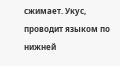сжимает. Укус, проводит языком по нижней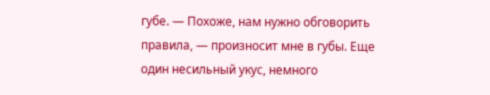губе. — Похоже, нам нужно обговорить правила, — произносит мне в губы. Еще один несильный укус, немного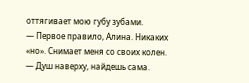оттягивает мою губу зубами.
— Первое правило, Алина. Никаких «но». Снимает меня со своих колен. — Душ наверху, найдешь сама.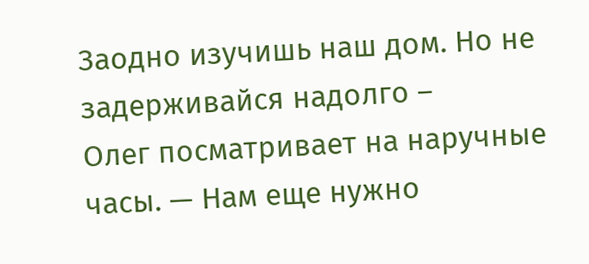Заодно изучишь наш дом. Но не задерживайся надолго –
Олег посматривает на наручные часы. — Нам еще нужно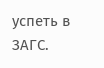успеть в ЗАГС.